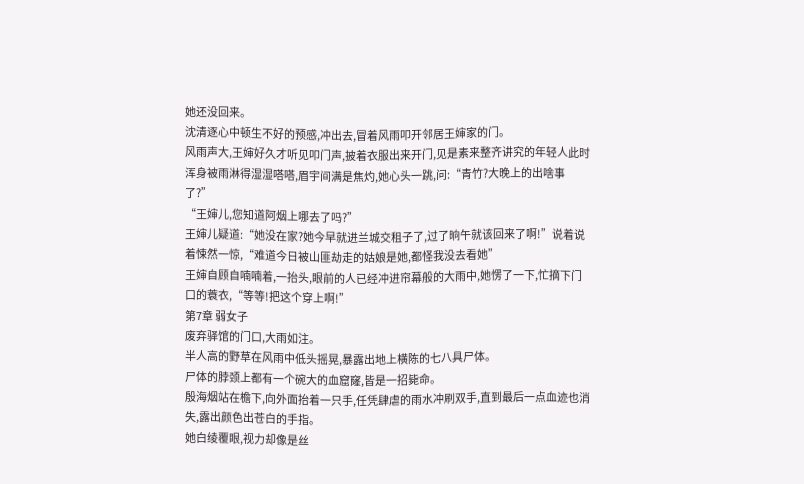她还没回来。
沈清逐心中顿生不好的预感,冲出去,冒着风雨叩开邻居王婶家的门。
风雨声大,王婶好久才听见叩门声,披着衣服出来开门,见是素来整齐讲究的年轻人此时浑身被雨淋得湿湿嗒嗒,眉宇间满是焦灼,她心头一跳,问:“青竹?大晚上的出啥事了?”
“王婶儿,您知道阿烟上哪去了吗?”
王婶儿疑道:“她没在家?她今早就进兰城交租子了,过了晌午就该回来了啊!”说着说着悚然一惊,“难道今日被山匪劫走的姑娘是她,都怪我没去看她”
王婶自顾自喃喃着,一抬头,眼前的人已经冲进帘幕般的大雨中,她愣了一下,忙摘下门口的蓑衣,“等等!把这个穿上啊!”
第7章 弱女子
废弃驿馆的门口,大雨如注。
半人高的野草在风雨中低头摇晃,暴露出地上横陈的七八具尸体。
尸体的脖颈上都有一个碗大的血窟窿,皆是一招毙命。
殷海烟站在檐下,向外面抬着一只手,任凭肆虐的雨水冲刷双手,直到最后一点血迹也消失,露出颜色出苍白的手指。
她白绫覆眼,视力却像是丝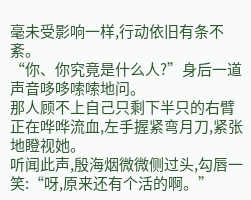毫未受影响一样,行动依旧有条不紊。
“你、你究竟是什么人?”身后一道声音哆哆嗦嗦地问。
那人顾不上自己只剩下半只的右臂正在哗哗流血,左手握紧弯月刀,紧张地瞪视她。
听闻此声,殷海烟微微侧过头,勾唇一笑:“呀,原来还有个活的啊。”